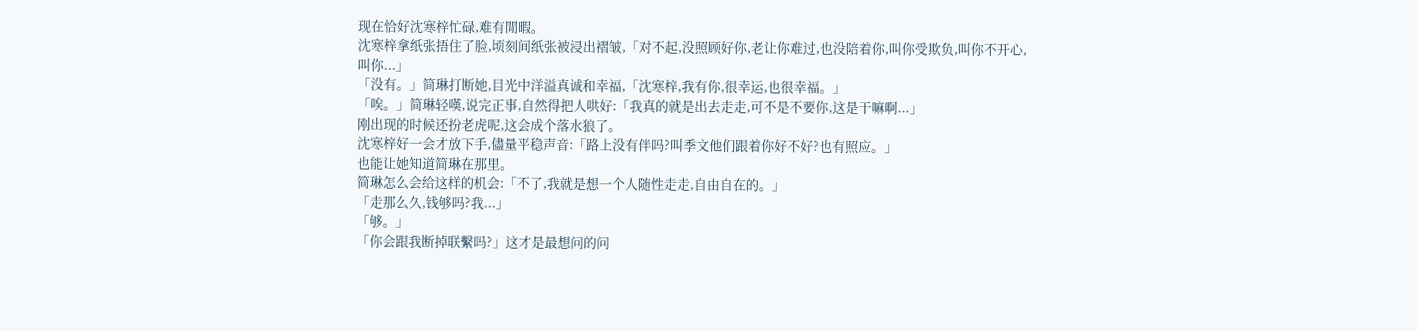现在恰好沈寒梓忙碌,难有閒暇。
沈寒梓拿纸张捂住了脸,顷刻间纸张被浸出褶皱,「对不起,没照顾好你,老让你难过,也没陪着你,叫你受欺负,叫你不开心,叫你...」
「没有。」简琳打断她,目光中洋溢真诚和幸福,「沈寒梓,我有你,很幸运,也很幸福。」
「唉。」简琳轻嘆,说完正事,自然得把人哄好:「我真的就是出去走走,可不是不要你,这是干嘛啊...」
刚出现的时候还扮老虎呢,这会成个落水狼了。
沈寒梓好一会才放下手,儘量平稳声音:「路上没有伴吗?叫季文他们跟着你好不好?也有照应。」
也能让她知道简琳在那里。
简琳怎么会给这样的机会:「不了,我就是想一个人随性走走,自由自在的。」
「走那么久,钱够吗?我...」
「够。」
「你会跟我断掉联繫吗?」这才是最想问的问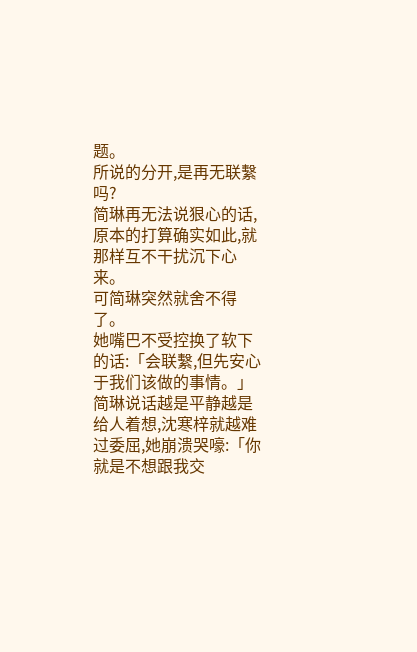题。
所说的分开,是再无联繫吗?
简琳再无法说狠心的话,原本的打算确实如此,就那样互不干扰沉下心来。
可简琳突然就舍不得了。
她嘴巴不受控换了软下的话:「会联繫,但先安心于我们该做的事情。」
简琳说话越是平静越是给人着想,沈寒梓就越难过委屈,她崩溃哭嚎:「你就是不想跟我交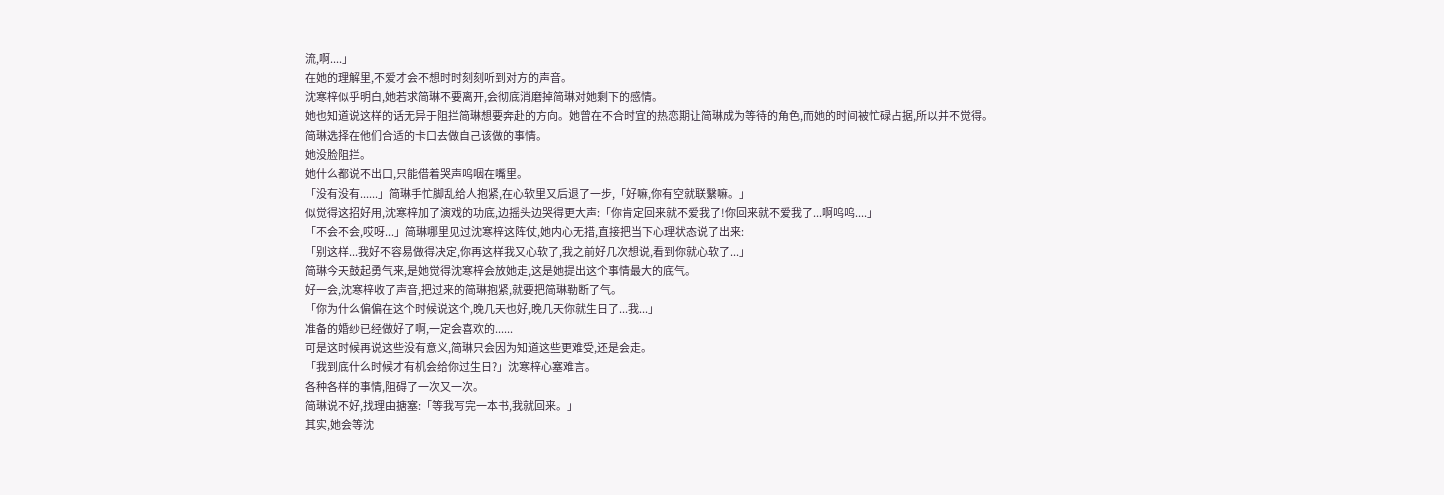流,啊....」
在她的理解里,不爱才会不想时时刻刻听到对方的声音。
沈寒梓似乎明白,她若求简琳不要离开,会彻底消磨掉简琳对她剩下的感情。
她也知道说这样的话无异于阻拦简琳想要奔赴的方向。她曾在不合时宜的热恋期让简琳成为等待的角色,而她的时间被忙碌占据,所以并不觉得。
简琳选择在他们合适的卡口去做自己该做的事情。
她没脸阻拦。
她什么都说不出口,只能借着哭声呜咽在嘴里。
「没有没有......」简琳手忙脚乱给人抱紧,在心软里又后退了一步,「好嘛,你有空就联繫嘛。」
似觉得这招好用,沈寒梓加了演戏的功底,边摇头边哭得更大声:「你肯定回来就不爱我了!你回来就不爱我了...啊呜呜....」
「不会不会,哎呀...」简琳哪里见过沈寒梓这阵仗,她内心无措,直接把当下心理状态说了出来:
「别这样...我好不容易做得决定,你再这样我又心软了,我之前好几次想说,看到你就心软了...」
简琳今天鼓起勇气来,是她觉得沈寒梓会放她走,这是她提出这个事情最大的底气。
好一会,沈寒梓收了声音,把过来的简琳抱紧,就要把简琳勒断了气。
「你为什么偏偏在这个时候说这个,晚几天也好,晚几天你就生日了...我...」
准备的婚纱已经做好了啊,一定会喜欢的......
可是这时候再说这些没有意义,简琳只会因为知道这些更难受,还是会走。
「我到底什么时候才有机会给你过生日?」沈寒梓心塞难言。
各种各样的事情,阻碍了一次又一次。
简琳说不好,找理由搪塞:「等我写完一本书,我就回来。」
其实,她会等沈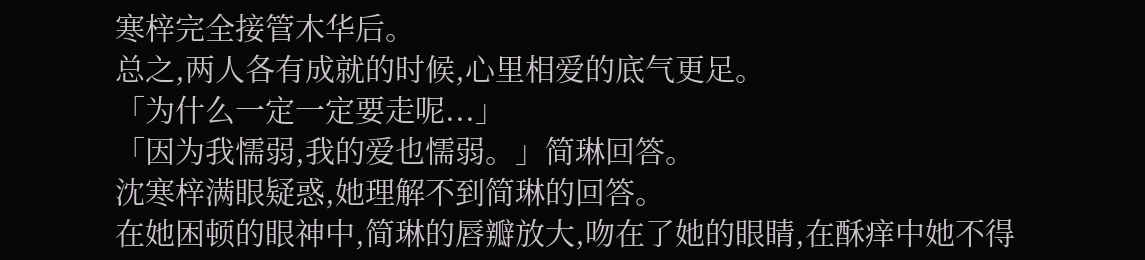寒梓完全接管木华后。
总之,两人各有成就的时候,心里相爱的底气更足。
「为什么一定一定要走呢...」
「因为我懦弱,我的爱也懦弱。」简琳回答。
沈寒梓满眼疑惑,她理解不到简琳的回答。
在她困顿的眼神中,简琳的唇瓣放大,吻在了她的眼睛,在酥痒中她不得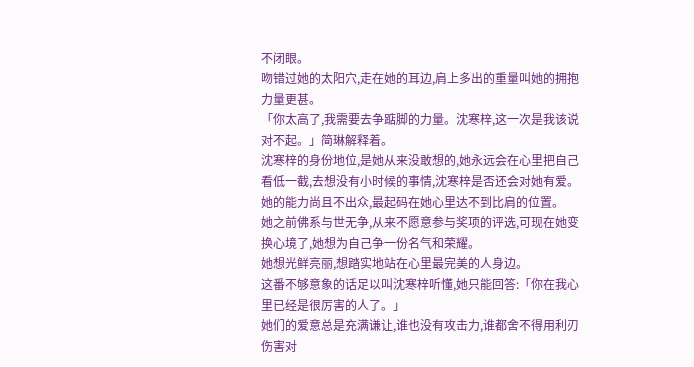不闭眼。
吻错过她的太阳穴,走在她的耳边,肩上多出的重量叫她的拥抱力量更甚。
「你太高了,我需要去争踮脚的力量。沈寒梓,这一次是我该说对不起。」简琳解释着。
沈寒梓的身份地位,是她从来没敢想的,她永远会在心里把自己看低一截,去想没有小时候的事情,沈寒梓是否还会对她有爱。
她的能力尚且不出众,最起码在她心里达不到比肩的位置。
她之前佛系与世无争,从来不愿意参与奖项的评选,可现在她变换心境了,她想为自己争一份名气和荣耀。
她想光鲜亮丽,想踏实地站在心里最完美的人身边。
这番不够意象的话足以叫沈寒梓听懂,她只能回答:「你在我心里已经是很厉害的人了。」
她们的爱意总是充满谦让,谁也没有攻击力,谁都舍不得用利刃伤害对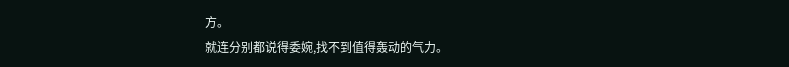方。
就连分别都说得委婉,找不到值得轰动的气力。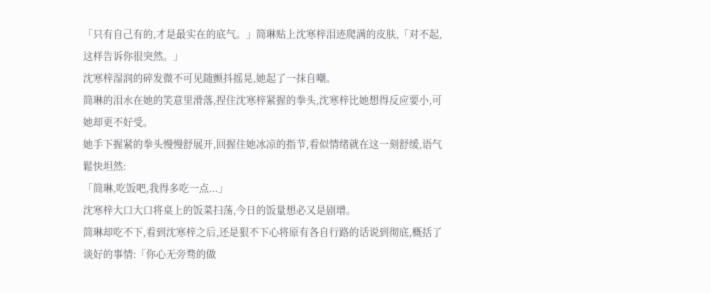「只有自己有的,才是最实在的底气。」简琳贴上沈寒梓泪迹爬满的皮肤,「对不起,这样告诉你很突然。」
沈寒梓湿润的碎发微不可见随颤抖摇晃,她起了一抹自嘲。
简琳的泪水在她的笑意里滑落,捏住沈寒梓紧握的拳头,沈寒梓比她想得反应要小,可她却更不好受。
她手下握紧的拳头慢慢舒展开,回握住她冰凉的指节,看似情绪就在这一刻舒缓,语气鬆快坦然:
「简琳,吃饭吧,我得多吃一点...」
沈寒梓大口大口将桌上的饭菜扫荡,今日的饭量想必又是剧增。
简琳却吃不下,看到沈寒梓之后,还是狠不下心将原有各自行路的话说到彻底,概括了谈好的事情:「你心无旁骛的做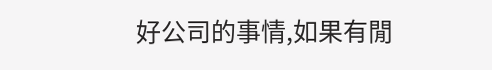好公司的事情,如果有閒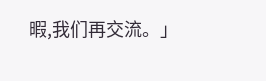暇,我们再交流。」